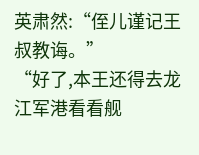英肃然:“侄儿谨记王叔教诲。”
“好了,本王还得去龙江军港看看舰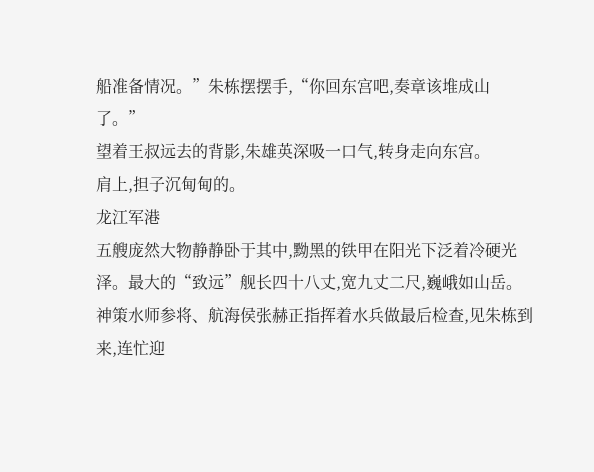船准备情况。”朱栋摆摆手,“你回东宫吧,奏章该堆成山了。”
望着王叔远去的背影,朱雄英深吸一口气,转身走向东宫。
肩上,担子沉甸甸的。
龙江军港
五艘庞然大物静静卧于其中,黝黑的铁甲在阳光下泛着冷硬光泽。最大的“致远”舰长四十八丈,宽九丈二尺,巍峨如山岳。
神策水师参将、航海侯张赫正指挥着水兵做最后检查,见朱栋到来,连忙迎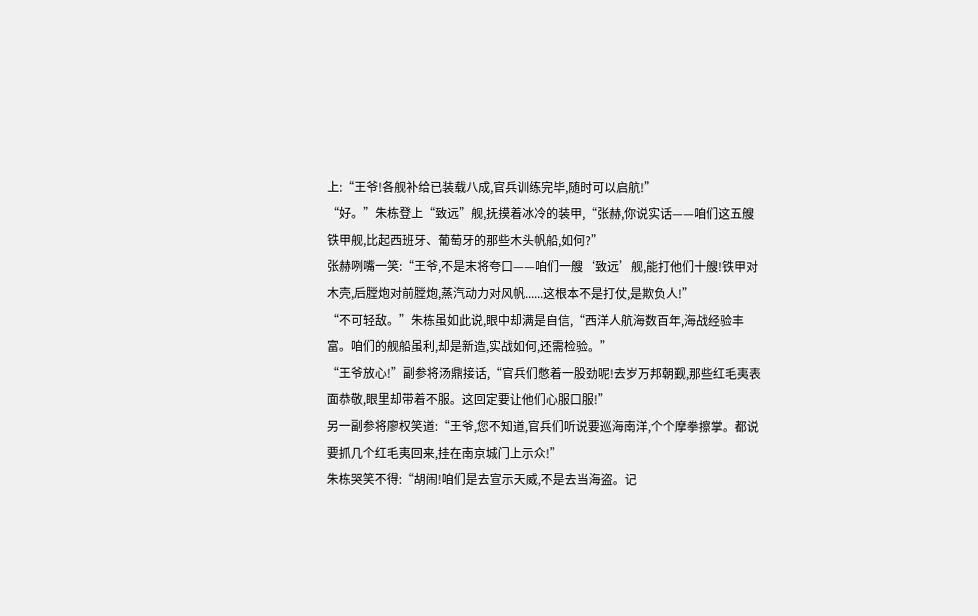上:“王爷!各舰补给已装载八成,官兵训练完毕,随时可以启航!”
“好。”朱栋登上“致远”舰,抚摸着冰冷的装甲,“张赫,你说实话——咱们这五艘铁甲舰,比起西班牙、葡萄牙的那些木头帆船,如何?”
张赫咧嘴一笑:“王爷,不是末将夸口——咱们一艘‘致远’舰,能打他们十艘!铁甲对木壳,后膛炮对前膛炮,蒸汽动力对风帆......这根本不是打仗,是欺负人!”
“不可轻敌。”朱栋虽如此说,眼中却满是自信,“西洋人航海数百年,海战经验丰富。咱们的舰船虽利,却是新造,实战如何,还需检验。”
“王爷放心!”副参将汤鼎接话,“官兵们憋着一股劲呢!去岁万邦朝觐,那些红毛夷表面恭敬,眼里却带着不服。这回定要让他们心服口服!”
另一副参将廖权笑道:“王爷,您不知道,官兵们听说要巡海南洋,个个摩拳擦掌。都说要抓几个红毛夷回来,挂在南京城门上示众!”
朱栋哭笑不得:“胡闹!咱们是去宣示天威,不是去当海盗。记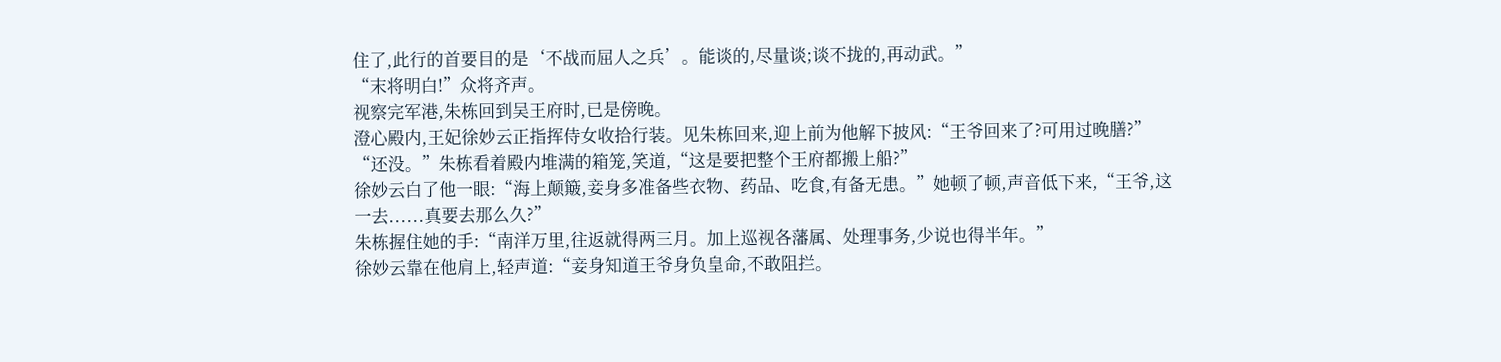住了,此行的首要目的是‘不战而屈人之兵’。能谈的,尽量谈;谈不拢的,再动武。”
“末将明白!”众将齐声。
视察完军港,朱栋回到吴王府时,已是傍晚。
澄心殿内,王妃徐妙云正指挥侍女收拾行装。见朱栋回来,迎上前为他解下披风:“王爷回来了?可用过晚膳?”
“还没。”朱栋看着殿内堆满的箱笼,笑道,“这是要把整个王府都搬上船?”
徐妙云白了他一眼:“海上颠簸,妾身多准备些衣物、药品、吃食,有备无患。”她顿了顿,声音低下来,“王爷,这一去......真要去那么久?”
朱栋握住她的手:“南洋万里,往返就得两三月。加上巡视各藩属、处理事务,少说也得半年。”
徐妙云靠在他肩上,轻声道:“妾身知道王爷身负皇命,不敢阻拦。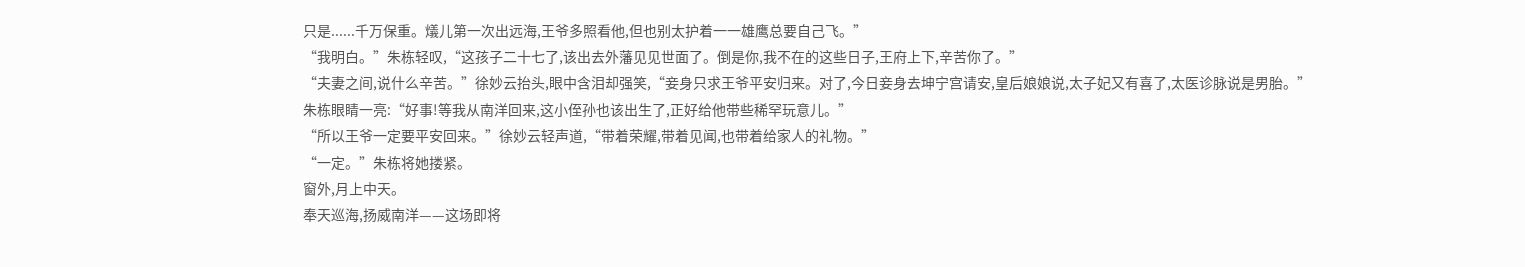只是......千万保重。燨儿第一次出远海,王爷多照看他,但也别太护着一一雄鹰总要自己飞。”
“我明白。”朱栋轻叹,“这孩子二十七了,该出去外藩见见世面了。倒是你,我不在的这些日子,王府上下,辛苦你了。”
“夫妻之间,说什么辛苦。”徐妙云抬头,眼中含泪却强笑,“妾身只求王爷平安归来。对了,今日妾身去坤宁宫请安,皇后娘娘说,太子妃又有喜了,太医诊脉说是男胎。”
朱栋眼睛一亮:“好事!等我从南洋回来,这小侄孙也该出生了,正好给他带些稀罕玩意儿。”
“所以王爷一定要平安回来。”徐妙云轻声道,“带着荣耀,带着见闻,也带着给家人的礼物。”
“一定。”朱栋将她搂紧。
窗外,月上中天。
奉天巡海,扬威南洋——这场即将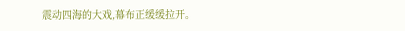震动四海的大戏,幕布正缓缓拉开。